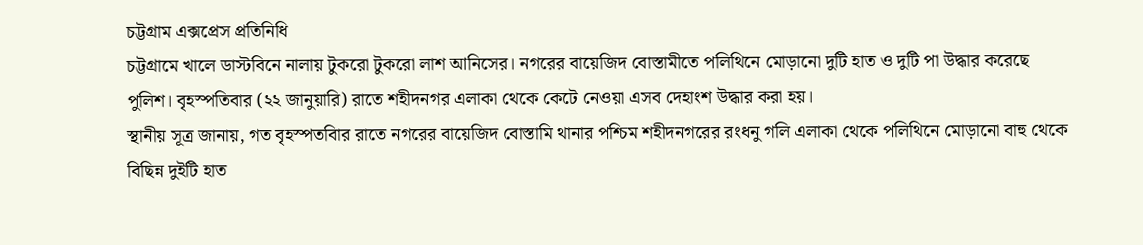চট্টগ্রাম এক্সপ্রেস প্রতিনিধি
চট্টগ্রামে খালে ডাস্টবিনে নালায় টুকরো টুকরো লাশ আনিসের। নগরের বায়েজিদ বোস্তামীতে পলিথিনে মোড়ানো দুটি হাত ও দুটি পা উদ্ধার করেছে পুলিশ। বৃহস্পতিবার (২২ জানুয়ারি) রাতে শহীদনগর এলাকা থেকে কেটে নেওয়া এসব দেহাংশ উদ্ধার করা হয়।
স্থানীয় সূত্র জানায়, গত বৃহস্পতবিার রাতে নগরের বায়েজিদ বোস্তামি থানার পশ্চিম শহীদনগরের রংধনু গলি এলাকা থেকে পলিথিনে মোড়ানো বাহু থেকে বিছিন্ন দুইটি হাত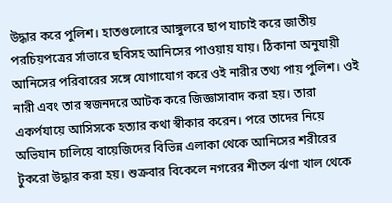উদ্ধার করে পুলিশ। হাতগুলোরে আঙ্গুলরে ছাপ যাচাই করে জাতীয় পরচিয়পত্রের র্সাভারে ছবিসহ আনিসের পাওয়ায় যায়। ঠিকানা অনুযায়ী আনিসের পরিবারের সঙ্গে যোগাযোগ করে ওই নারীর তথ্য পায় পুলিশ। ওই নারী এবং তার স্বজনদরে আটক করে জিজ্ঞাসাবাদ করা হয়। তারা একর্পযায়ে আসিসকে হত্যার কথা স্বীকার করেন। পরে তাদের নিয়ে অভিযান চালিয়ে বায়েজিদের বিভিন্ন এলাকা থেকে আনিসের শরীরের টুকরো উদ্ধার করা হয়। শুক্রবার বিকেলে নগরের শীতল র্ঝণা খাল থেকে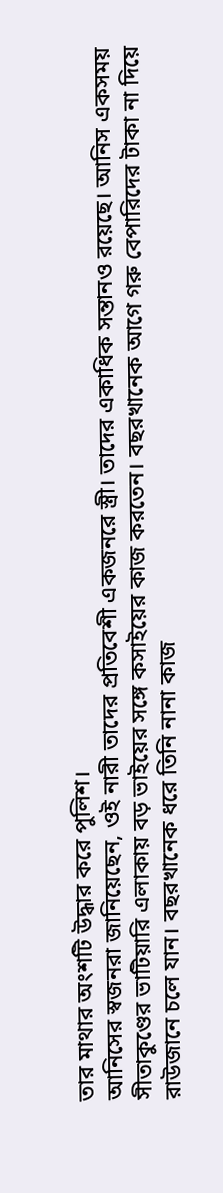তার মাথার অংশটি উদ্ধার করে পুলিশ।
আনিসের স্বজনরা জানিয়েছেন, ওই নারী তাদের প্রতিবেশী একজনরে স্ত্রী। তাদের একাধিক সন্তানও রয়েছে। আনিস একসময় সীতাকুণ্ডের ভাটিয়ারি এলাকায় বড় ভাইয়ের সঙ্গে কসাইয়ের কাজ করতেন। বছরখানেক আগে গরু বেপারিদের টাকা না দিয়ে রাউজানে চলে যান। বছরখানেক ধরে তিনি নানা কাজ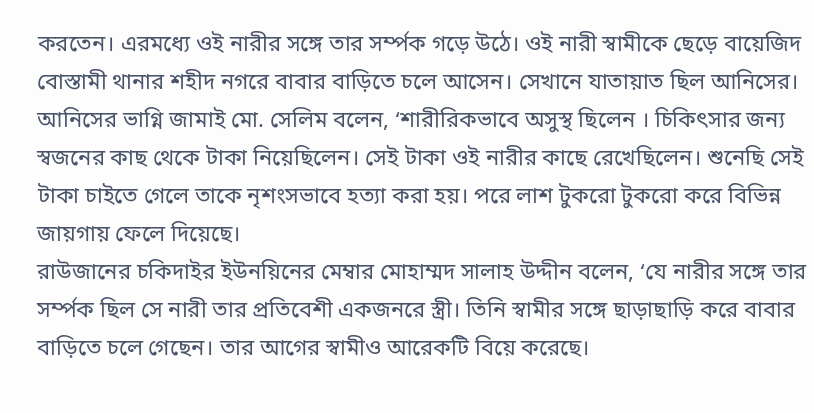করতেন। এরমধ্যে ওই নারীর সঙ্গে তার সর্ম্পক গড়ে উঠে। ওই নারী স্বামীকে ছেড়ে বায়েজিদ বোস্তামী থানার শহীদ নগরে বাবার বাড়িতে চলে আসেন। সেখানে যাতায়াত ছিল আনিসের।
আনিসের ভাগ্নি জামাই মো. সেলিম বলেন, ‘শারীরিকভাবে অসুস্থ ছিলেন । চিকিৎসার জন্য স্বজনের কাছ থেকে টাকা নিয়েছিলেন। সেই টাকা ওই নারীর কাছে রেখেছিলেন। শুনেছি সেই টাকা চাইতে গেলে তাকে নৃশংসভাবে হত্যা করা হয়। পরে লাশ টুকরো টুকরো করে বিভিন্ন জায়গায় ফেলে দিয়েছে।
রাউজানের চকিদাইর ইউনয়িনের মেম্বার মোহাম্মদ সালাহ উদ্দীন বলেন, ‘যে নারীর সঙ্গে তার সর্ম্পক ছিল সে নারী তার প্রতিবেশী একজনরে স্ত্রী। তিনি স্বামীর সঙ্গে ছাড়াছাড়ি করে বাবার বাড়িতে চলে গেছেন। তার আগের স্বামীও আরেকটি বিয়ে করেছে।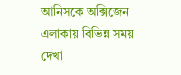আনিসকে অক্সিজেন এলাকায় বিভিন্ন সময় দেখা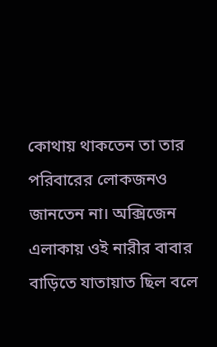কোথায় থাকতেন তা তার পরিবারের লোকজনও জানতেন না। অক্সিজেন এলাকায় ওই নারীর বাবার বাড়িতে যাতায়াত ছিল বলে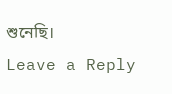শুনেছি।
Leave a Reply